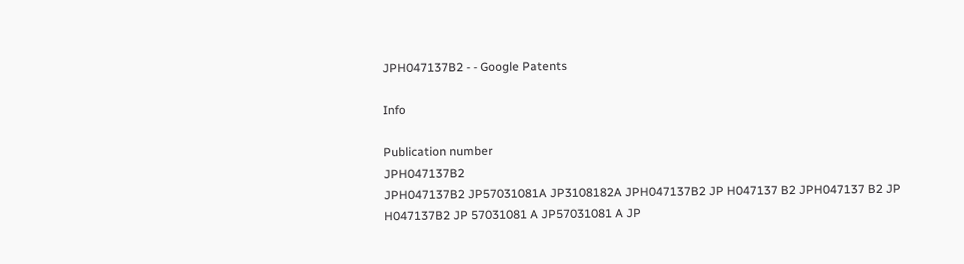JPH047137B2 - - Google Patents

Info

Publication number
JPH047137B2
JPH047137B2 JP57031081A JP3108182A JPH047137B2 JP H047137 B2 JPH047137 B2 JP H047137B2 JP 57031081 A JP57031081 A JP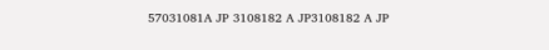57031081A JP 3108182 A JP3108182 A JP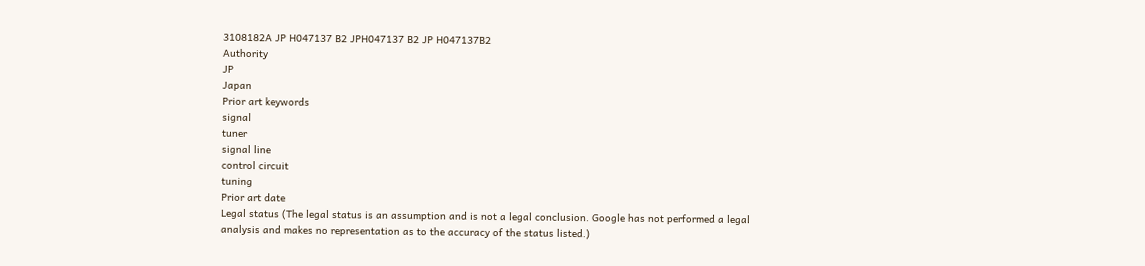3108182A JP H047137 B2 JPH047137 B2 JP H047137B2
Authority
JP
Japan
Prior art keywords
signal
tuner
signal line
control circuit
tuning
Prior art date
Legal status (The legal status is an assumption and is not a legal conclusion. Google has not performed a legal analysis and makes no representation as to the accuracy of the status listed.)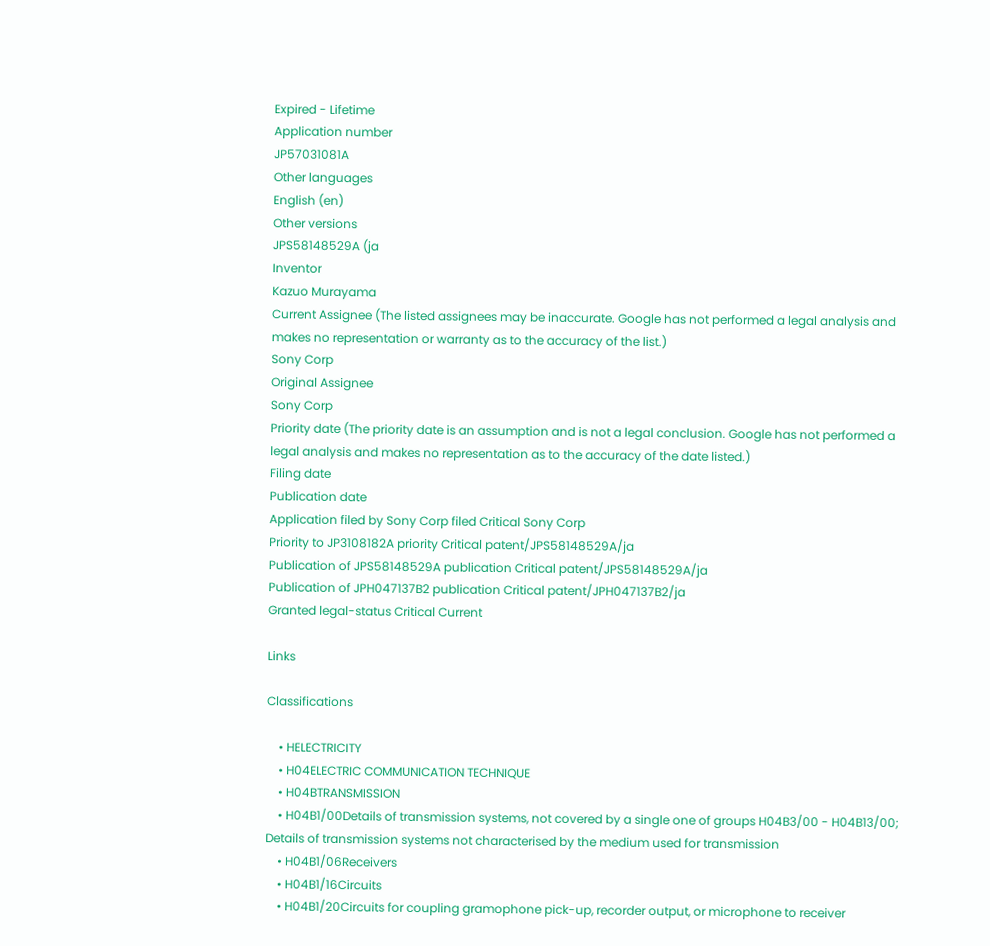Expired - Lifetime
Application number
JP57031081A
Other languages
English (en)
Other versions
JPS58148529A (ja
Inventor
Kazuo Murayama
Current Assignee (The listed assignees may be inaccurate. Google has not performed a legal analysis and makes no representation or warranty as to the accuracy of the list.)
Sony Corp
Original Assignee
Sony Corp
Priority date (The priority date is an assumption and is not a legal conclusion. Google has not performed a legal analysis and makes no representation as to the accuracy of the date listed.)
Filing date
Publication date
Application filed by Sony Corp filed Critical Sony Corp
Priority to JP3108182A priority Critical patent/JPS58148529A/ja
Publication of JPS58148529A publication Critical patent/JPS58148529A/ja
Publication of JPH047137B2 publication Critical patent/JPH047137B2/ja
Granted legal-status Critical Current

Links

Classifications

    • HELECTRICITY
    • H04ELECTRIC COMMUNICATION TECHNIQUE
    • H04BTRANSMISSION
    • H04B1/00Details of transmission systems, not covered by a single one of groups H04B3/00 - H04B13/00; Details of transmission systems not characterised by the medium used for transmission
    • H04B1/06Receivers
    • H04B1/16Circuits
    • H04B1/20Circuits for coupling gramophone pick-up, recorder output, or microphone to receiver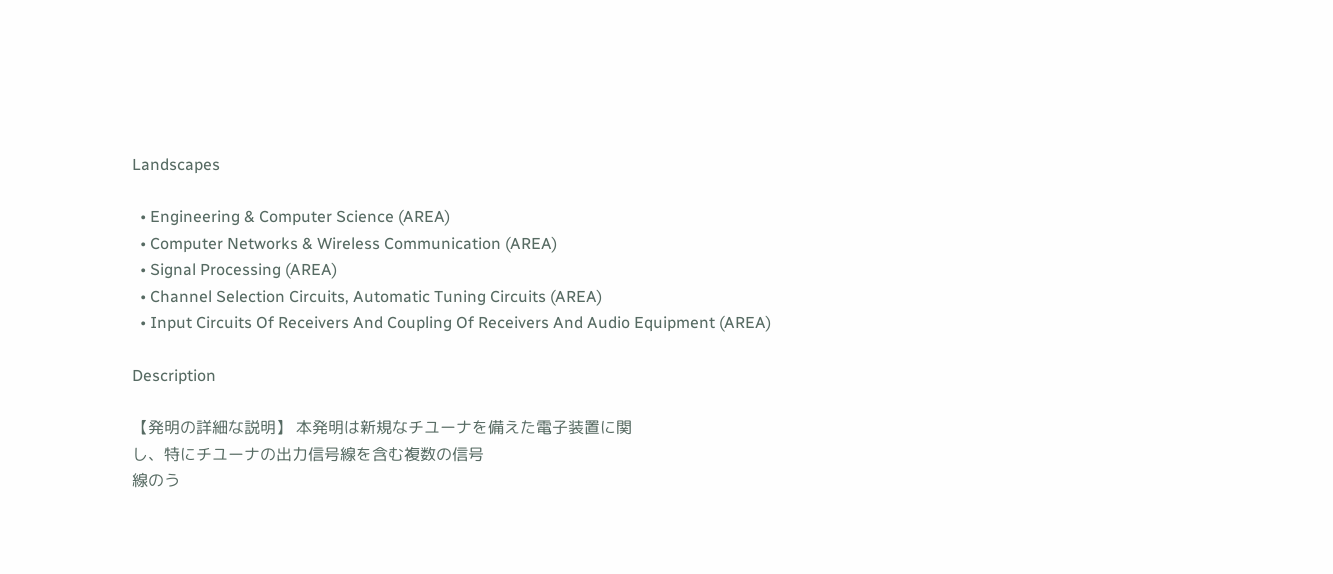Landscapes

  • Engineering & Computer Science (AREA)
  • Computer Networks & Wireless Communication (AREA)
  • Signal Processing (AREA)
  • Channel Selection Circuits, Automatic Tuning Circuits (AREA)
  • Input Circuits Of Receivers And Coupling Of Receivers And Audio Equipment (AREA)

Description

【発明の詳細な説明】 本発明は新規なチユーナを備えた電子装置に関
し、特にチユーナの出力信号線を含む複数の信号
線のう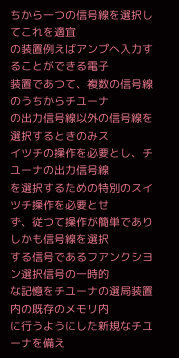ちから一つの信号線を選択してこれを適宜
の装置例えばアンプへ入力することができる電子
装置であつて、複数の信号線のうちからチユーナ
の出力信号線以外の信号線を選択するときのみス
イツチの操作を必要とし、チユーナの出力信号線
を選択するための特別のスイツチ操作を必要とせ
ず、従つて操作が簡単でありしかも信号線を選択
する信号であるフアンクシヨン選択信号の一時的
な記憶をチユーナの選局装置内の既存のメモリ内
に行うようにした新規なチユーナを備え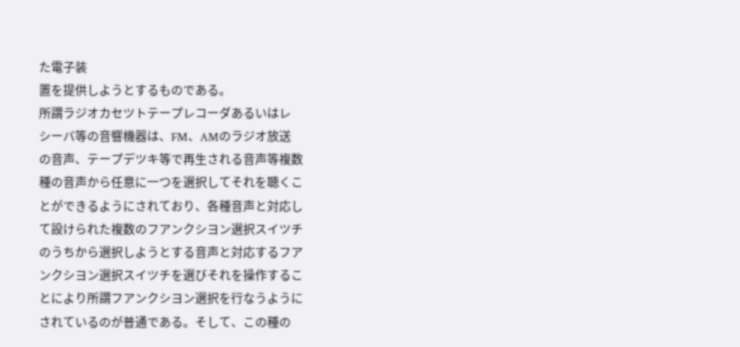た電子装
置を提供しようとするものである。
所謂ラジオカセツトテープレコーダあるいはレ
シーバ等の音響機器は、FM、AMのラジオ放送
の音声、テープデツキ等で再生される音声等複数
種の音声から任意に一つを選択してそれを聴くこ
とができるようにされており、各種音声と対応し
て設けられた複数のフアンクシヨン選択スイツチ
のうちから選択しようとする音声と対応するフア
ンクシヨン選択スイツチを選びそれを操作するこ
とにより所謂フアンクシヨン選択を行なうように
されているのが普通である。そして、この種の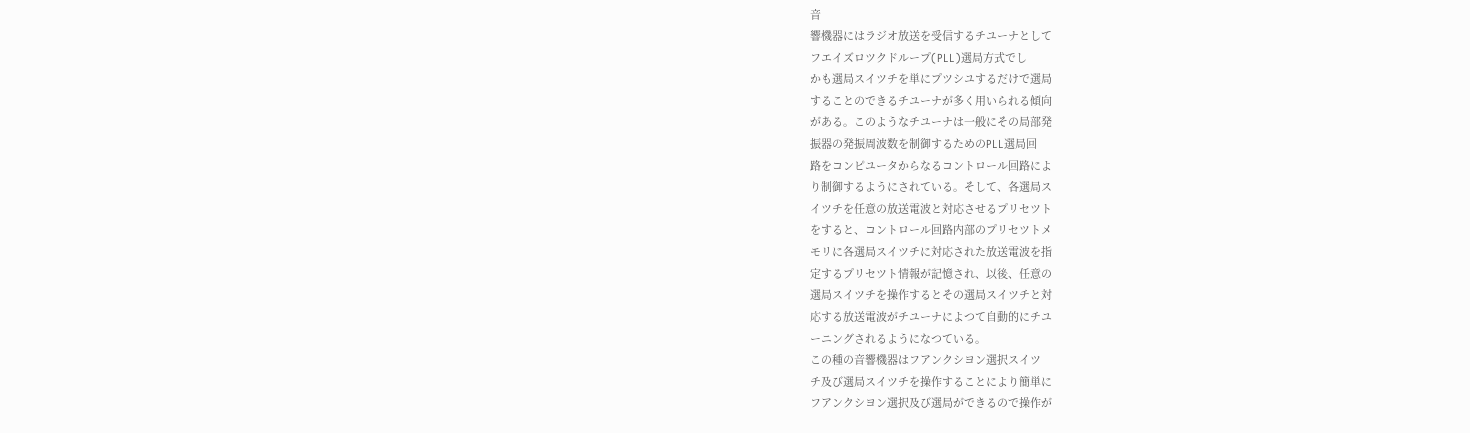音
響機器にはラジオ放送を受信するチユーナとして
フエイズロツクドループ(PLL)選局方式でし
かも選局スイツチを単にプツシユするだけで選局
することのできるチユーナが多く用いられる傾向
がある。このようなチユーナは一般にその局部発
振器の発振周波数を制御するためのPLL選局回
路をコンピユータからなるコントロール回路によ
り制御するようにされている。そして、各選局ス
イツチを任意の放送電波と対応させるプリセツト
をすると、コントロール回路内部のプリセツトメ
モリに各選局スイツチに対応された放送電波を指
定するプリセツト情報が記憶され、以後、任意の
選局スイツチを操作するとその選局スイツチと対
応する放送電波がチユーナによつて自動的にチユ
ーニングされるようになつている。
この種の音響機器はフアンクシヨン選択スイツ
チ及び選局スイツチを操作することにより簡単に
フアンクシヨン選択及び選局ができるので操作が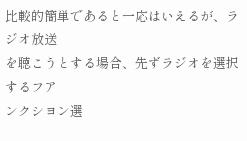比較的簡単であると一応はいえるが、ラジオ放送
を聴こうとする場合、先ずラジオを選択するフア
ンクシヨン選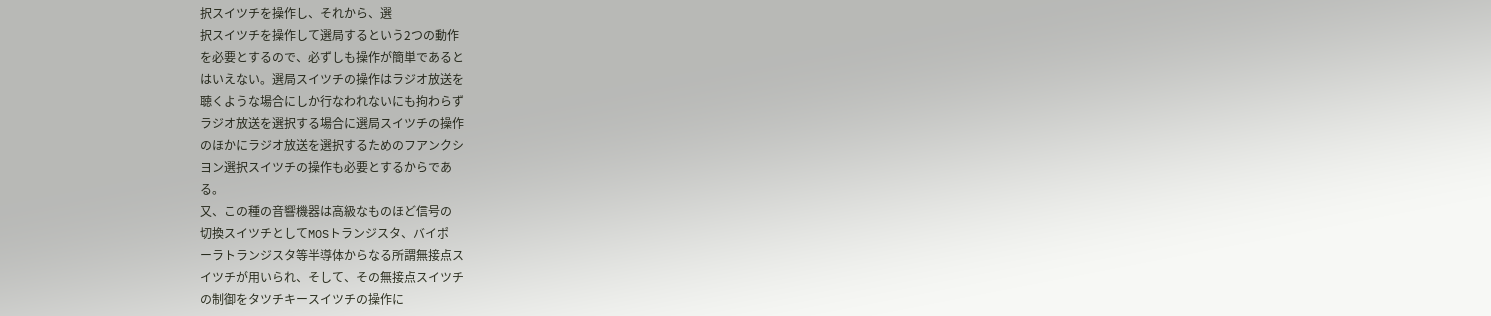択スイツチを操作し、それから、選
択スイツチを操作して選局するという2つの動作
を必要とするので、必ずしも操作が簡単であると
はいえない。選局スイツチの操作はラジオ放送を
聴くような場合にしか行なわれないにも拘わらず
ラジオ放送を選択する場合に選局スイツチの操作
のほかにラジオ放送を選択するためのフアンクシ
ヨン選択スイツチの操作も必要とするからであ
る。
又、この種の音響機器は高級なものほど信号の
切換スイツチとしてMOSトランジスタ、バイポ
ーラトランジスタ等半導体からなる所謂無接点ス
イツチが用いられ、そして、その無接点スイツチ
の制御をタツチキースイツチの操作に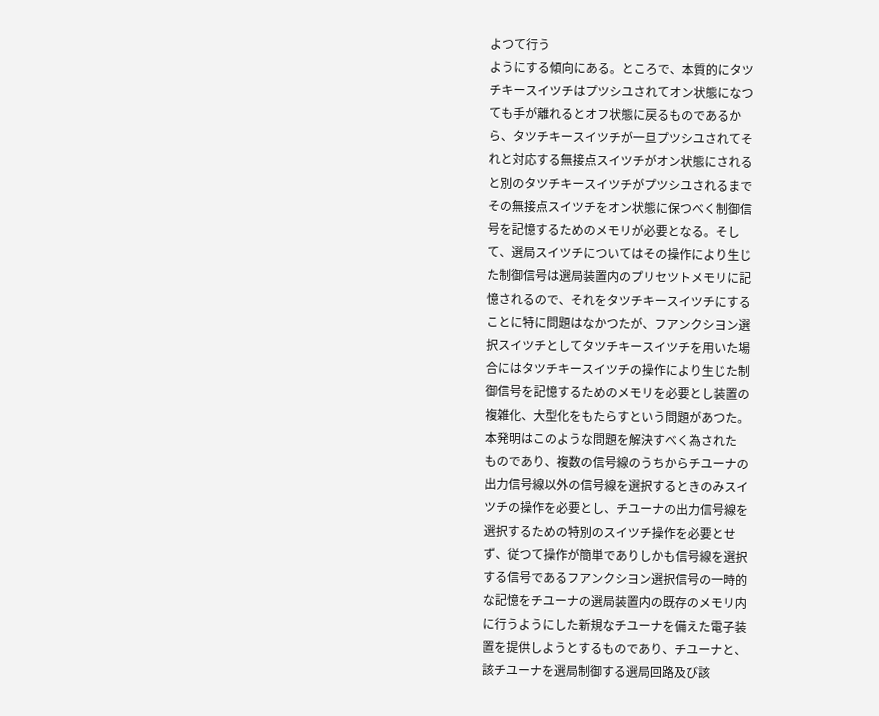よつて行う
ようにする傾向にある。ところで、本質的にタツ
チキースイツチはプツシユされてオン状態になつ
ても手が離れるとオフ状態に戻るものであるか
ら、タツチキースイツチが一旦プツシユされてそ
れと対応する無接点スイツチがオン状態にされる
と別のタツチキースイツチがプツシユされるまで
その無接点スイツチをオン状態に保つべく制御信
号を記憶するためのメモリが必要となる。そし
て、選局スイツチについてはその操作により生じ
た制御信号は選局装置内のプリセツトメモリに記
憶されるので、それをタツチキースイツチにする
ことに特に問題はなかつたが、フアンクシヨン選
択スイツチとしてタツチキースイツチを用いた場
合にはタツチキースイツチの操作により生じた制
御信号を記憶するためのメモリを必要とし装置の
複雑化、大型化をもたらすという問題があつた。
本発明はこのような問題を解決すべく為された
ものであり、複数の信号線のうちからチユーナの
出力信号線以外の信号線を選択するときのみスイ
ツチの操作を必要とし、チユーナの出力信号線を
選択するための特別のスイツチ操作を必要とせ
ず、従つて操作が簡単でありしかも信号線を選択
する信号であるフアンクシヨン選択信号の一時的
な記憶をチユーナの選局装置内の既存のメモリ内
に行うようにした新規なチユーナを備えた電子装
置を提供しようとするものであり、チユーナと、
該チユーナを選局制御する選局回路及び該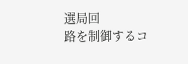選局回
路を制御するコ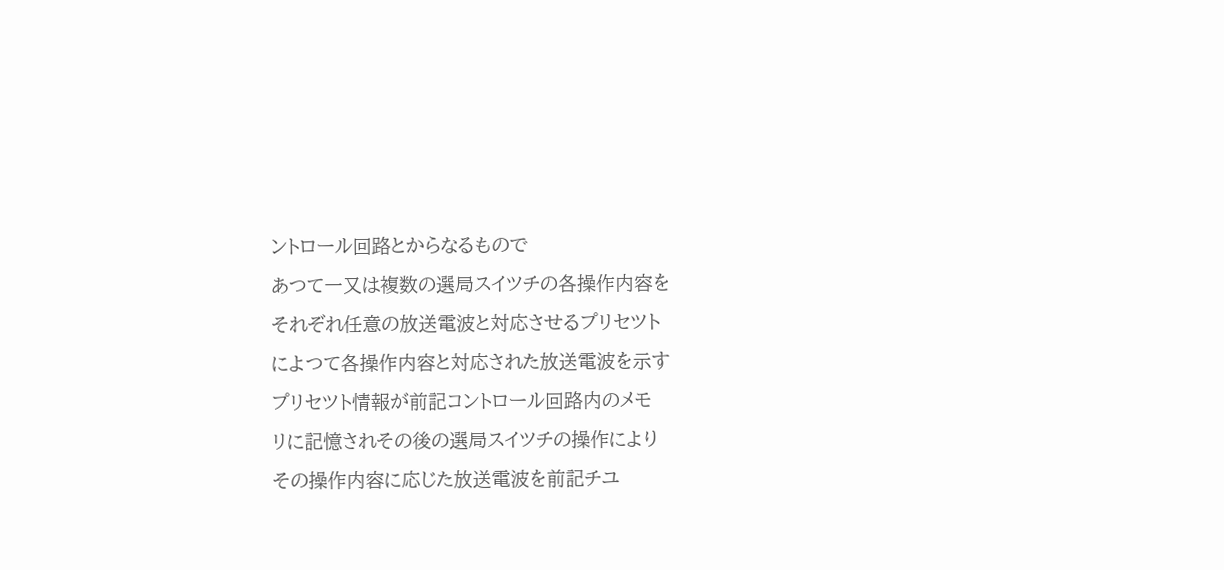ントロール回路とからなるもので
あつて一又は複数の選局スイツチの各操作内容を
それぞれ任意の放送電波と対応させるプリセツト
によつて各操作内容と対応された放送電波を示す
プリセツト情報が前記コントロール回路内のメモ
リに記憶されその後の選局スイツチの操作により
その操作内容に応じた放送電波を前記チユ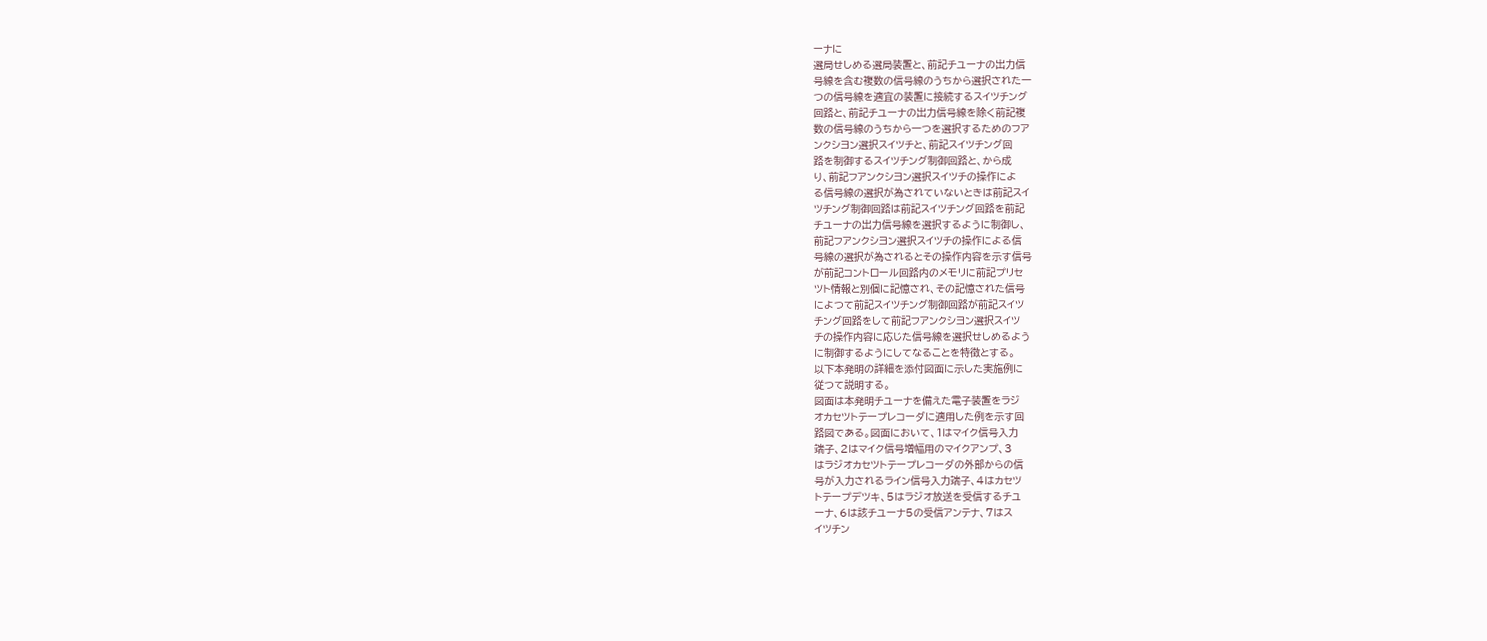ーナに
選局せしめる選局装置と、前記チユーナの出力信
号線を含む複数の信号線のうちから選択された一
つの信号線を適宜の装置に接続するスイツチング
回路と、前記チユーナの出力信号線を除く前記複
数の信号線のうちから一つを選択するためのフア
ンクシヨン選択スイツチと、前記スイツチング回
路を制御するスイツチング制御回路と、から成
り、前記フアンクシヨン選択スイツチの操作によ
る信号線の選択が為されていないときは前記スイ
ツチング制御回路は前記スイツチング回路を前記
チユーナの出力信号線を選択するように制御し、
前記フアンクシヨン選択スイツチの操作による信
号線の選択が為されるとその操作内容を示す信号
が前記コントロール回路内のメモリに前記プリセ
ツト情報と別個に記憶され、その記憶された信号
によつて前記スイツチング制御回路が前記スイツ
チング回路をして前記フアンクシヨン選択スイツ
チの操作内容に応じた信号線を選択せしめるよう
に制御するようにしてなることを特徴とする。
以下本発明の詳細を添付図面に示した実施例に
従つて説明する。
図面は本発明チユーナを備えた電子装置をラジ
オカセツトテープレコーダに適用した例を示す回
路図である。図面において、1はマイク信号入力
端子、2はマイク信号増幅用のマイクアンプ、3
はラジオカセツトテープレコーダの外部からの信
号が入力されるライン信号入力端子、4はカセツ
トテープデツキ、5はラジオ放送を受信するチユ
ーナ、6は該チユーナ5の受信アンテナ、7はス
イツチン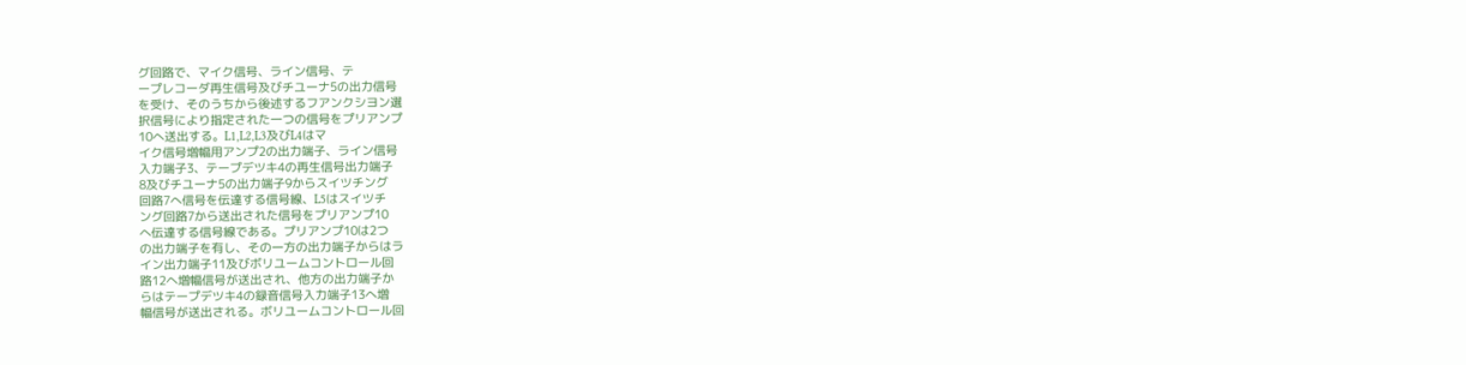グ回路で、マイク信号、ライン信号、テ
ープレコーダ再生信号及びチユーナ5の出力信号
を受け、そのうちから後述するフアンクシヨン選
択信号により指定された一つの信号をプリアンプ
10へ送出する。L1,L2,L3及びL4はマ
イク信号増幅用アンプ2の出力端子、ライン信号
入力端子3、テープデツキ4の再生信号出力端子
8及びチユーナ5の出力端子9からスイツチング
回路7へ信号を伝達する信号線、L5はスイツチ
ング回路7から送出された信号をプリアンプ10
へ伝達する信号線である。プリアンプ10は2つ
の出力端子を有し、その一方の出力端子からはラ
イン出力端子11及びボリユームコントロール回
路12へ増幅信号が送出され、他方の出力端子か
らはテープデツキ4の録音信号入力端子13へ増
幅信号が送出される。ボリユームコントロール回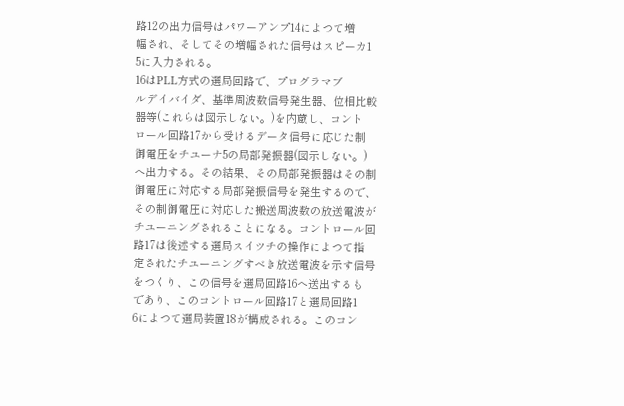路12の出力信号はパワーアンプ14によつて増
幅され、そしてその増幅された信号はスピーカ1
5に入力される。
16はPLL方式の選局回路で、プログラマブ
ルデイバイダ、基準周波数信号発生器、位相比較
器等(これらは図示しない。)を内蔵し、コント
ロール回路17から受けるデータ信号に応じた制
御電圧をチユーナ5の局部発振器(図示しない。)
へ出力する。その結果、その局部発振器はその制
御電圧に対応する局部発振信号を発生するので、
その制御電圧に対応した搬送周波数の放送電波が
チユーニングされることになる。コントロール回
路17は後述する選局スイツチの操作によつて指
定されたチユーニングすべき放送電波を示す信号
をつくり、この信号を選局回路16へ送出するも
であり、このコントロール回路17と選局回路1
6によつて選局装置18が構成される。このコン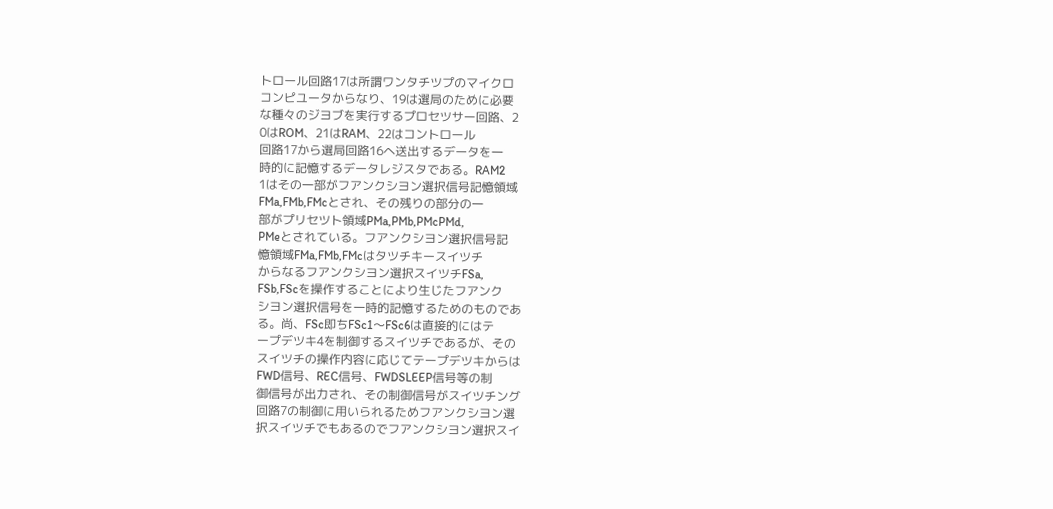トロール回路17は所謂ワンタチツプのマイクロ
コンピユータからなり、19は選局のために必要
な種々のジヨブを実行するプロセツサー回路、2
0はROM、21はRAM、22はコントロール
回路17から選局回路16へ送出するデータを一
時的に記憶するデータレジスタである。RAM2
1はその一部がフアンクシヨン選択信号記憶領域
FMa,FMb,FMcとされ、その残りの部分の一
部がプリセツト領域PMa,PMb,PMcPMd,
PMeとされている。フアンクシヨン選択信号記
憶領域FMa,FMb,FMcはタツチキースイツチ
からなるフアンクシヨン選択スイツチFSa,
FSb,FScを操作することにより生じたフアンク
シヨン選択信号を一時的記憶するためのものであ
る。尚、FSc即ちFSc1〜FSc6は直接的にはテ
ープデツキ4を制御するスイツチであるが、その
スイツチの操作内容に応じてテープデツキからは
FWD信号、REC信号、FWDSLEEP信号等の制
御信号が出力され、その制御信号がスイツチング
回路7の制御に用いられるためフアンクシヨン選
択スイツチでもあるのでフアンクシヨン選択スイ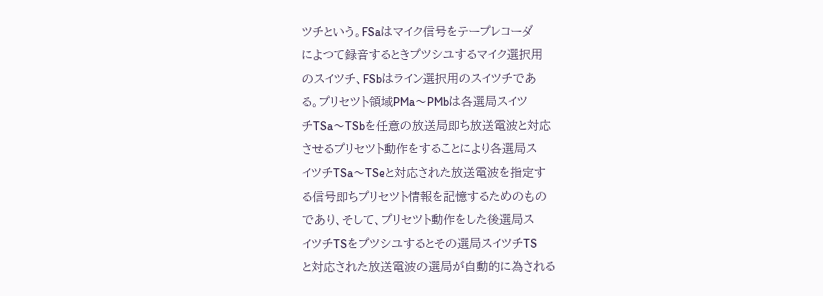ツチという。FSaはマイク信号をテープレコーダ
によつて録音するときプツシユするマイク選択用
のスイツチ、FSbはライン選択用のスイツチであ
る。プリセツト領域PMa〜PMbは各選局スイツ
チTSa〜TSbを任意の放送局即ち放送電波と対応
させるプリセツト動作をすることにより各選局ス
イツチTSa〜TSeと対応された放送電波を指定す
る信号即ちプリセツト情報を記憶するためのもの
であり、そして、プリセツト動作をした後選局ス
イツチTSをプツシユするとその選局スイツチTS
と対応された放送電波の選局が自動的に為される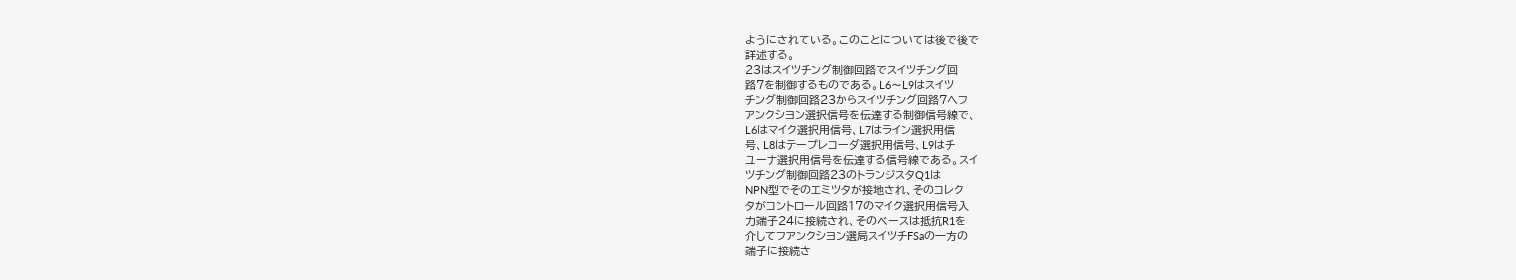ようにされている。このことについては後で後で
詳述する。
23はスイツチング制御回路でスイツチング回
路7を制御するものである。L6〜L9はスイツ
チング制御回路23からスイツチング回路7へフ
アンクシヨン選択信号を伝達する制御信号線で、
L6はマイク選択用信号、L7はライン選択用信
号、L8はテープレコーダ選択用信号、L9はチ
ユーナ選択用信号を伝達する信号線である。スイ
ツチング制御回路23のトランジスタQ1は
NPN型でそのエミツタが接地され、そのコレク
タがコントロール回路17のマイク選択用信号入
力端子24に接続され、そのベースは抵抗R1を
介してフアンクシヨン選局スイツチFSaの一方の
端子に接続さ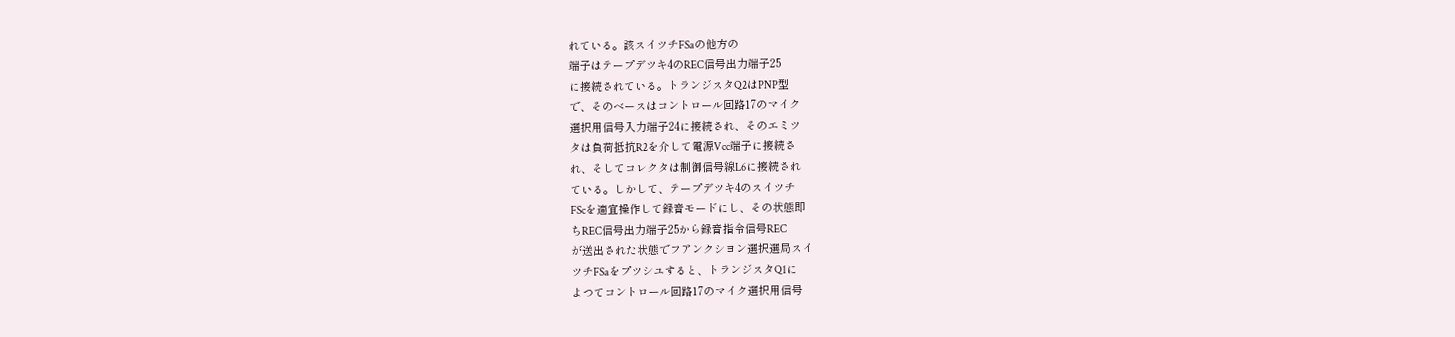れている。該スイツチFSaの他方の
端子はテープデツキ4のREC信号出力端子25
に接続されている。トランジスタQ2はPNP型
で、そのベースはコントロール回路17のマイク
選択用信号入力端子24に接続され、そのエミツ
タは負荷抵抗R2を介して電源Vcc端子に接続さ
れ、そしてコレクタは制御信号線L6に接続され
ている。しかして、テープデツキ4のスイツチ
FScを適宜操作して録音モードにし、その状態即
ちREC信号出力端子25から録音指令信号REC
が送出された状態でフアンクシヨン選択選局スイ
ツチFSaをプツシユすると、トランジスタQ1に
よつてコントロール回路17のマイク選択用信号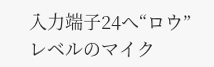入力端子24へ“ロウ”レベルのマイク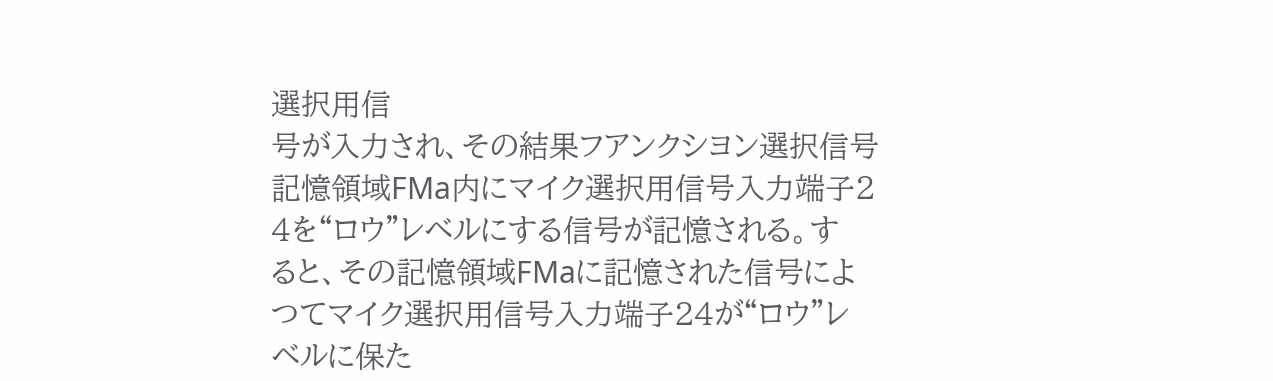選択用信
号が入力され、その結果フアンクシヨン選択信号
記憶領域FMa内にマイク選択用信号入力端子2
4を“ロウ”レベルにする信号が記憶される。す
ると、その記憶領域FMaに記憶された信号によ
つてマイク選択用信号入力端子24が“ロウ”レ
ベルに保た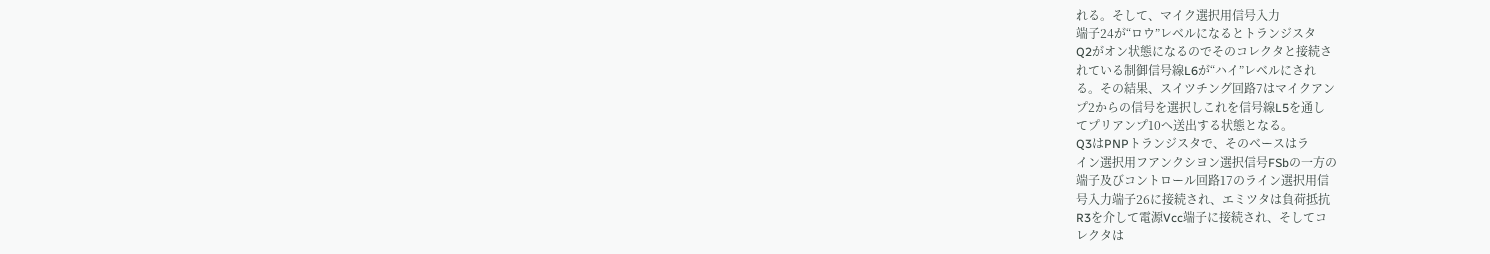れる。そして、マイク選択用信号入力
端子24が“ロウ”レベルになるとトランジスタ
Q2がオン状態になるのでそのコレクタと接続さ
れている制御信号線L6が“ハイ”レベルにされ
る。その結果、スイツチング回路7はマイクアン
プ2からの信号を選択しこれを信号線L5を通し
てプリアンプ10へ送出する状態となる。
Q3はPNPトランジスタで、そのベースはラ
イン選択用フアンクシヨン選択信号FSbの一方の
端子及びコントロール回路17のライン選択用信
号入力端子26に接続され、エミツタは負荷抵抗
R3を介して電源Vcc端子に接続され、そしてコ
レクタは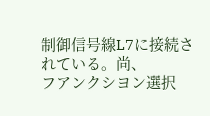制御信号線L7に接続されている。尚、
フアンクシヨン選択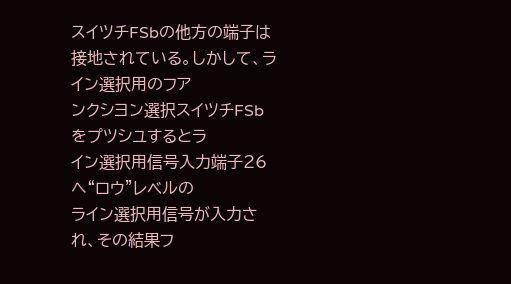スイツチFSbの他方の端子は
接地されている。しかして、ライン選択用のフア
ンクシヨン選択スイツチFSbをプツシユするとラ
イン選択用信号入力端子26へ“ロウ”レベルの
ライン選択用信号が入力され、その結果フ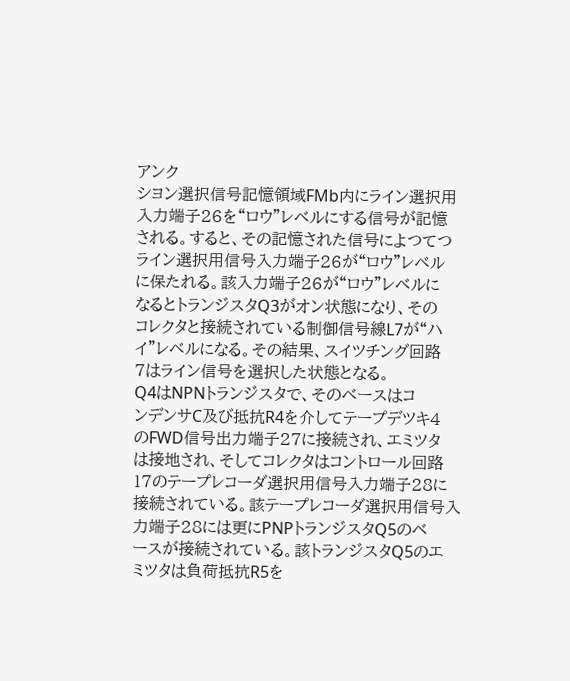アンク
シヨン選択信号記憶領域FMb内にライン選択用
入力端子26を“ロウ”レベルにする信号が記憶
される。すると、その記憶された信号によつてつ
ライン選択用信号入力端子26が“ロウ”レベル
に保たれる。該入力端子26が“ロウ”レベルに
なるとトランジスタQ3がオン状態になり、その
コレクタと接続されている制御信号線L7が“ハ
イ”レベルになる。その結果、スイツチング回路
7はライン信号を選択した状態となる。
Q4はNPNトランジスタで、そのベースはコ
ンデンサC及び抵抗R4を介してテープデツキ4
のFWD信号出力端子27に接続され、エミツタ
は接地され、そしてコレクタはコントロール回路
17のテープレコーダ選択用信号入力端子28に
接続されている。該テープレコーダ選択用信号入
力端子28には更にPNPトランジスタQ5のベ
ースが接続されている。該トランジスタQ5のエ
ミツタは負荷抵抗R5を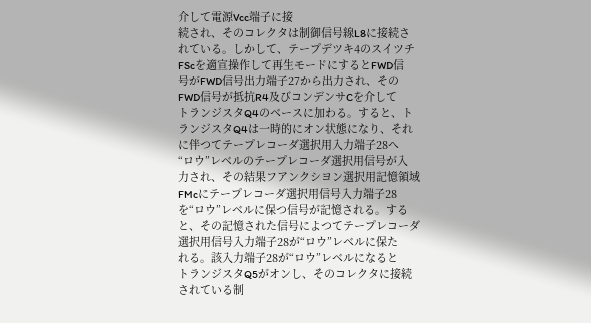介して電源Vcc端子に接
続され、そのコレクタは制御信号線L8に接続さ
れている。しかして、テープデツキ4のスイツチ
FScを適宣操作して再生モードにするとFWD信
号がFWD信号出力端子27から出力され、その
FWD信号が抵抗R4及びコンデンサCを介して
トランジスタQ4のベースに加わる。すると、ト
ランジスタQ4は一時的にオン状態になり、それ
に伴つてテープレコーダ選択用入力端子28へ
“ロウ”レベルのテープレコーダ選択用信号が入
力され、その結果フアンクシヨン選択用記憶領域
FMcにテープレコーダ選択用信号入力端子28
を“ロウ”レベルに保つ信号が記憶される。する
と、その記憶された信号によつてテープレコーダ
選択用信号入力端子28が“ロウ”レベルに保た
れる。該入力端子28が“ロウ”レベルになると
トランジスタQ5がオンし、そのコレクタに接続
されている制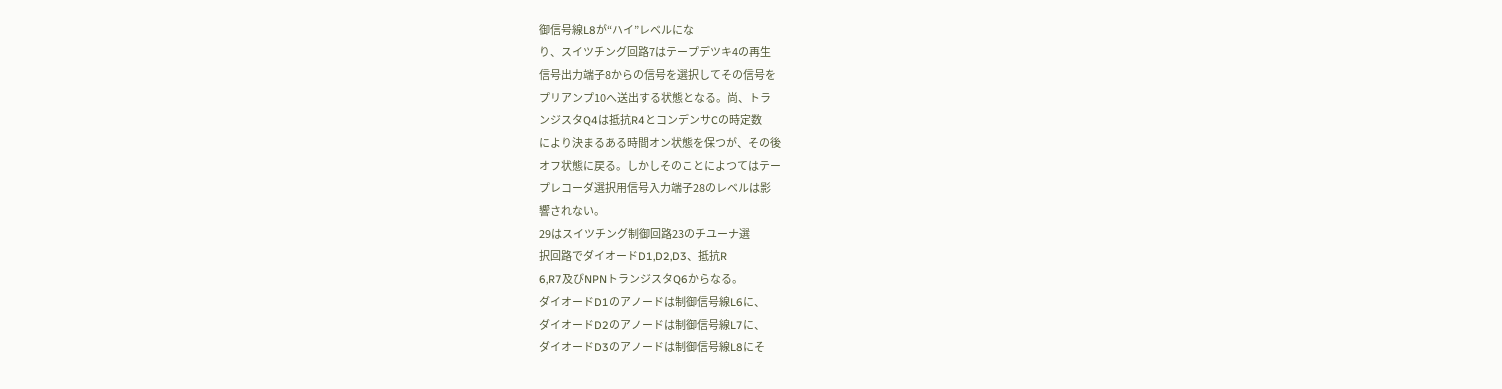御信号線L8が“ハイ”レベルにな
り、スイツチング回路7はテープデツキ4の再生
信号出力端子8からの信号を選択してその信号を
プリアンプ10へ送出する状態となる。尚、トラ
ンジスタQ4は抵抗R4とコンデンサCの時定数
により決まるある時間オン状態を保つが、その後
オフ状態に戻る。しかしそのことによつてはテー
プレコーダ選択用信号入力端子28のレベルは影
響されない。
29はスイツチング制御回路23のチユーナ選
択回路でダイオードD1,D2,D3、抵抗R
6,R7及びNPNトランジスタQ6からなる。
ダイオードD1のアノードは制御信号線L6に、
ダイオードD2のアノードは制御信号線L7に、
ダイオードD3のアノードは制御信号線L8にそ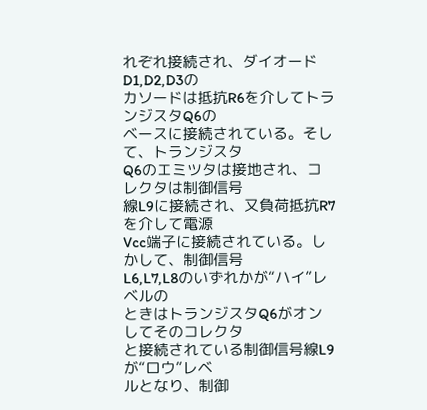れぞれ接続され、ダイオードD1,D2,D3の
カソードは抵抗R6を介してトランジスタQ6の
ベースに接続されている。そして、トランジスタ
Q6のエミツタは接地され、コレクタは制御信号
線L9に接続され、又負荷抵抗R7を介して電源
Vcc端子に接続されている。しかして、制御信号
L6,L7,L8のいずれかが“ハイ”レベルの
ときはトランジスタQ6がオンしてそのコレクタ
と接続されている制御信号線L9が“ロウ”レベ
ルとなり、制御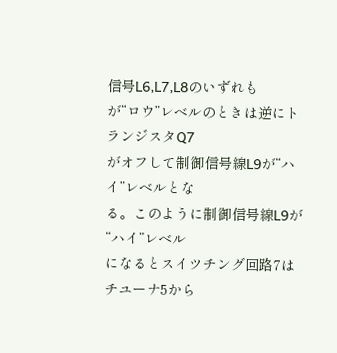信号L6,L7,L8のいずれも
が“ロウ”レベルのときは逆にトランジスタQ7
がオフして制御信号線L9が“ハイ”レベルとな
る。このように制御信号線L9が“ハイ”レベル
になるとスイツチング回路7はチユーナ5から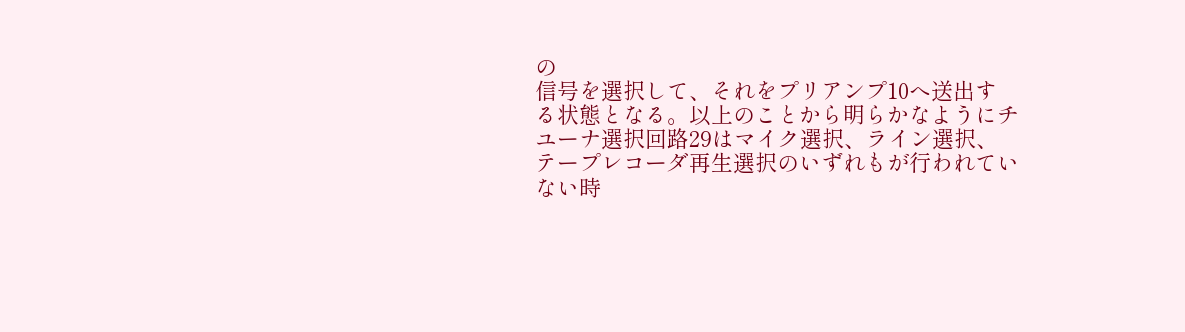の
信号を選択して、それをプリアンプ10へ送出す
る状態となる。以上のことから明らかなようにチ
ユーナ選択回路29はマイク選択、ライン選択、
テープレコーダ再生選択のいずれもが行われてい
ない時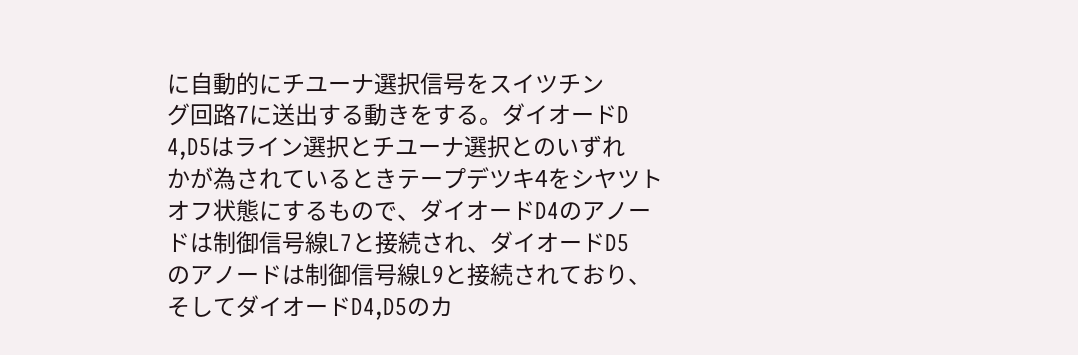に自動的にチユーナ選択信号をスイツチン
グ回路7に送出する動きをする。ダイオードD
4,D5はライン選択とチユーナ選択とのいずれ
かが為されているときテープデツキ4をシヤツト
オフ状態にするもので、ダイオードD4のアノー
ドは制御信号線L7と接続され、ダイオードD5
のアノードは制御信号線L9と接続されており、
そしてダイオードD4,D5のカ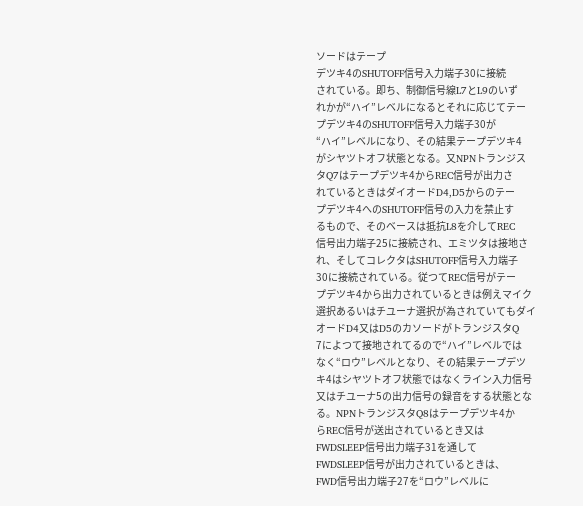ソードはテープ
デツキ4のSHUTOFF信号入力端子30に接続
されている。即ち、制御信号線L7とL9のいず
れかが“ハイ”レベルになるとそれに応じてテー
プデツキ4のSHUTOFF信号入力端子30が
“ハイ”レベルになり、その結果テープデツキ4
がシヤツトオフ状態となる。又NPNトランジス
タQ7はテープデツキ4からREC信号が出力さ
れているときはダイオードD4,D5からのテー
プデツキ4へのSHUTOFF信号の入力を禁止す
るもので、そのベースは抵抗L8を介してREC
信号出力端子25に接続され、エミツタは接地さ
れ、そしてコレクタはSHUTOFF信号入力端子
30に接続されている。従つてREC信号がテー
プデツキ4から出力されているときは例えマイク
選択あるいはチユーナ選択が為されていてもダイ
オードD4又はD5のカソードがトランジスタQ
7によつて接地されてるので“ハイ”レベルでは
なく“ロウ”レベルとなり、その結果テープデツ
キ4はシヤツトオフ状態ではなくライン入力信号
又はチユーナ5の出力信号の録音をする状態とな
る。NPNトランジスタQ8はテープデツキ4か
らREC信号が送出されているとき又は
FWDSLEEP信号出力端子31を通して
FWDSLEEP信号が出力されているときは、
FWD信号出力端子27を“ロウ”レベルに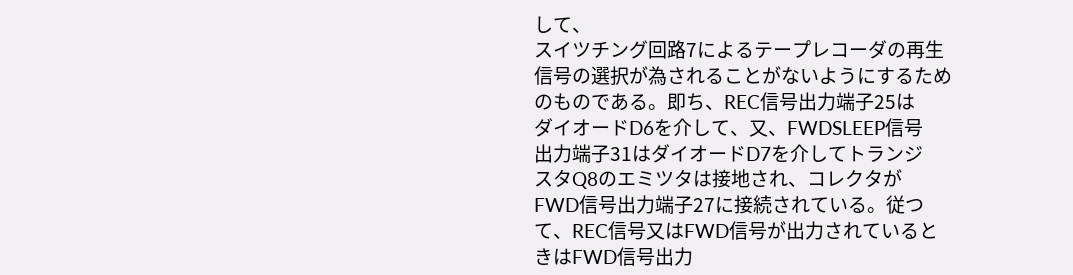して、
スイツチング回路7によるテープレコーダの再生
信号の選択が為されることがないようにするため
のものである。即ち、REC信号出力端子25は
ダイオードD6を介して、又、FWDSLEEP信号
出力端子31はダイオードD7を介してトランジ
スタQ8のエミツタは接地され、コレクタが
FWD信号出力端子27に接続されている。従つ
て、REC信号又はFWD信号が出力されていると
きはFWD信号出力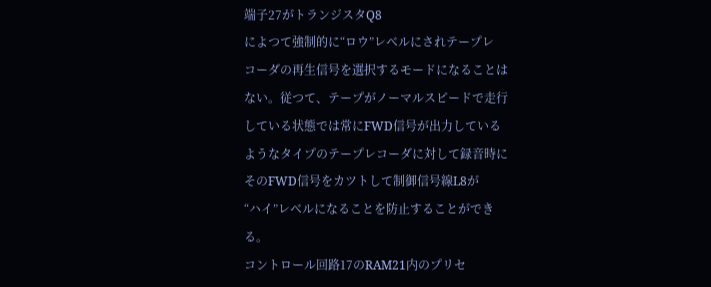端子27がトランジスタQ8
によつて強制的に“ロウ”レベルにされテープレ
コーダの再生信号を選択するモードになることは
ない。従つて、テープがノーマルスピードで走行
している状態では常にFWD信号が出力している
ようなタイプのテープレコーダに対して録音時に
そのFWD信号をカツトして制御信号線L8が
“ハイ”レベルになることを防止することができ
る。
コントロール回路17のRAM21内のプリセ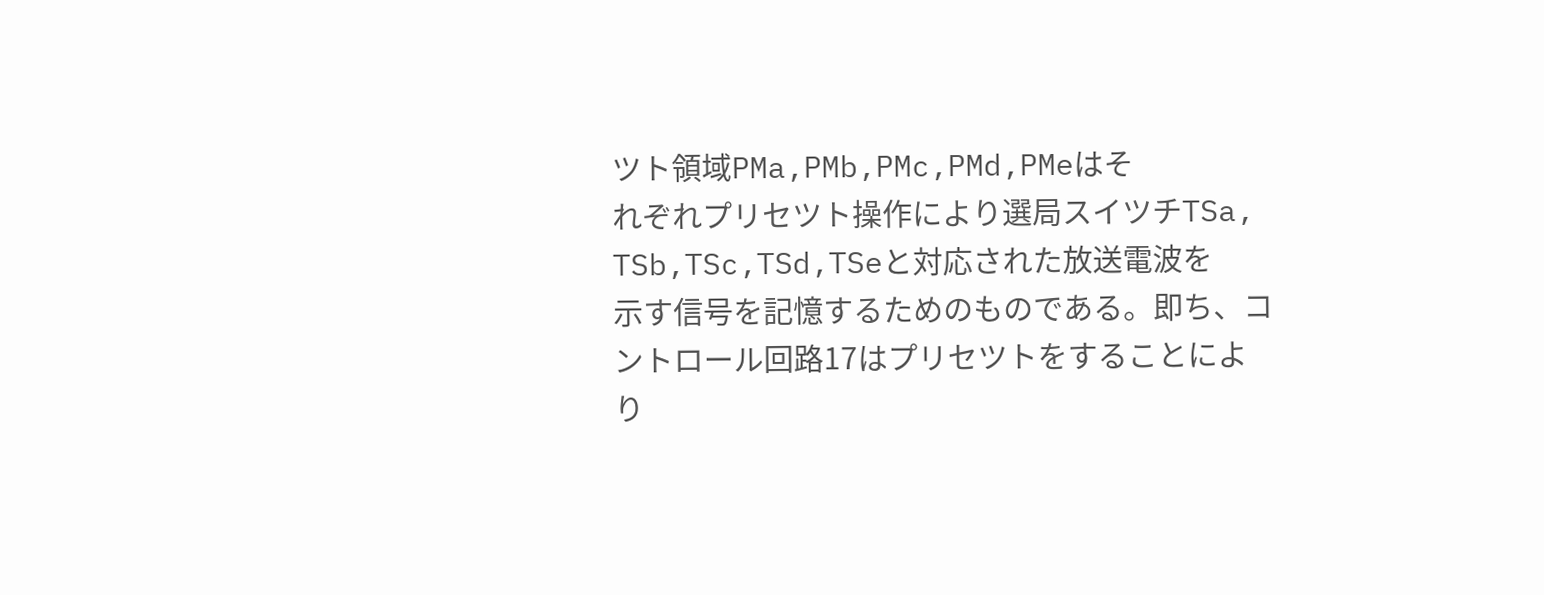ツト領域PMa,PMb,PMc,PMd,PMeはそ
れぞれプリセツト操作により選局スイツチTSa,
TSb,TSc,TSd,TSeと対応された放送電波を
示す信号を記憶するためのものである。即ち、コ
ントロール回路17はプリセツトをすることによ
り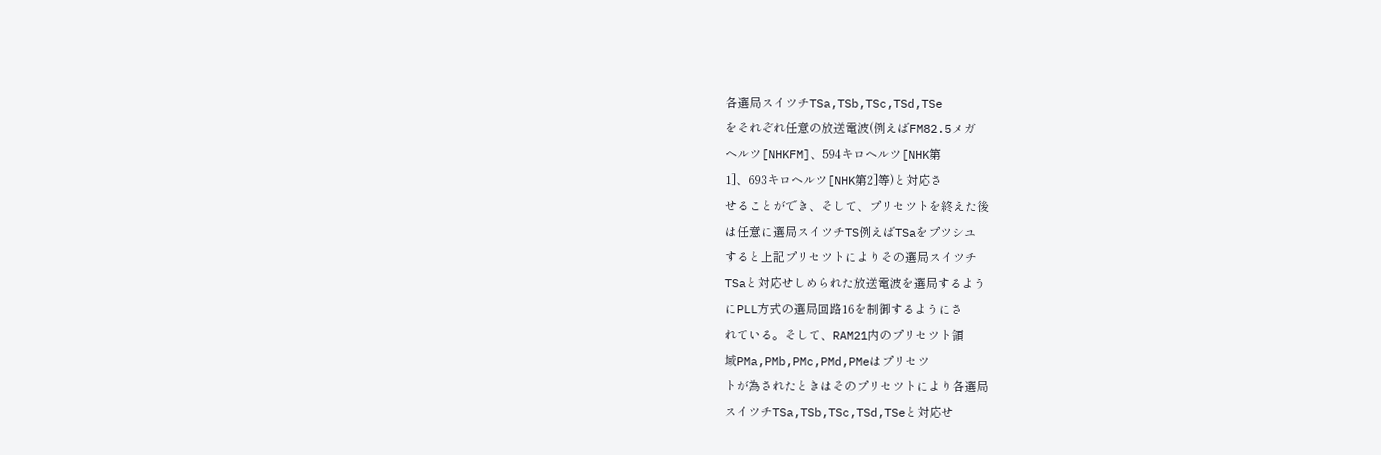各選局スイツチTSa,TSb,TSc,TSd,TSe
をそれぞれ任意の放送電波(例えばFM82.5メガ
ヘルツ[NHKFM]、594キロヘルツ[NHK第
1]、693キロヘルツ[NHK第2]等)と対応さ
せることができ、そして、プリセツトを終えた後
は任意に選局スイツチTS例えばTSaをプツシユ
すると上記プリセツトによりその選局スイツチ
TSaと対応せしめられた放送電波を選局するよう
にPLL方式の選局回路16を制御するようにさ
れている。そして、RAM21内のプリセツト領
域PMa,PMb,PMc,PMd,PMeはプリセツ
トが為されたときはそのプリセツトにより各選局
スイツチTSa,TSb,TSc,TSd,TSeと対応せ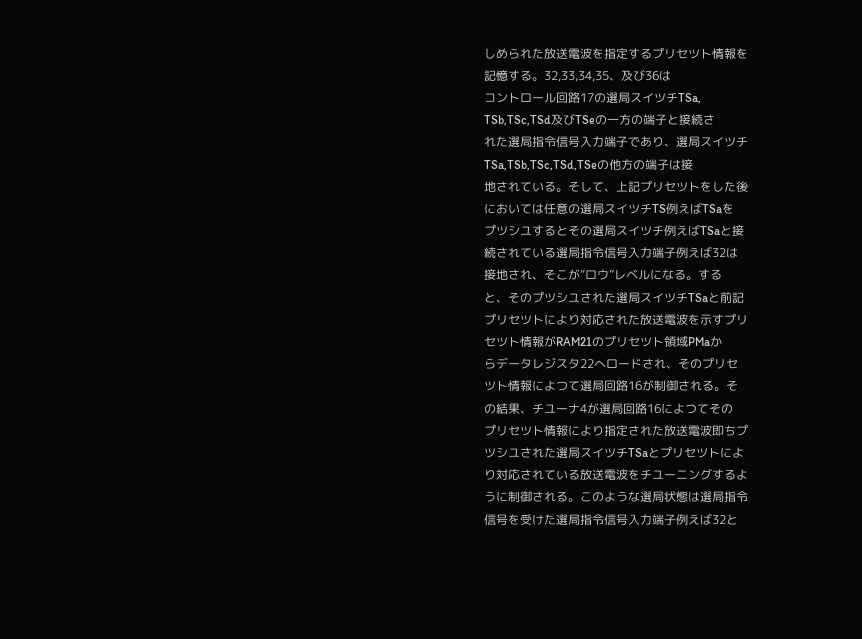しめられた放送電波を指定するプリセツト情報を
記憶する。32,33,34,35、及び36は
コントロール回路17の選局スイツチTSa,
TSb,TSc,TSd及びTSeの一方の端子と接続さ
れた選局指令信号入力端子であり、選局スイツチ
TSa,TSb,TSc,TSd,TSeの他方の端子は接
地されている。そして、上記プリセツトをした後
においては任意の選局スイツチTS例えばTSaを
プツシユするとその選局スイツチ例えばTSaと接
続されている選局指令信号入力端子例えば32は
接地され、そこが“ロウ”レベルになる。する
と、そのプツシユされた選局スイツチTSaと前記
プリセツトにより対応された放送電波を示すプリ
セツト情報がRAM21のプリセツト領域PMaか
らデータレジスタ22へロードされ、そのプリセ
ツト情報によつて選局回路16が制御される。そ
の結果、チユーナ4が選局回路16によつてその
プリセツト情報により指定された放送電波即ちプ
ツシユされた選局スイツチTSaとプリセツトによ
り対応されている放送電波をチユーニングするよ
うに制御される。このような選局状態は選局指令
信号を受けた選局指令信号入力端子例えば32と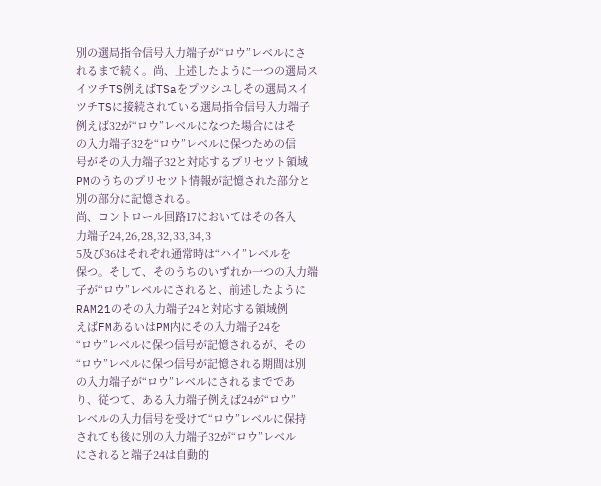別の選局指令信号入力端子が“ロウ”レベルにさ
れるまで続く。尚、上述したように一つの選局ス
イツチTS例えばTSaをプツシユしその選局スイ
ツチTSに接続されている選局指令信号入力端子
例えば32が“ロウ”レベルになつた場合にはそ
の入力端子32を“ロウ”レベルに保つための信
号がその入力端子32と対応するプリセツト領域
PMのうちのプリセツト情報が記憶された部分と
別の部分に記憶される。
尚、コントロール回路17においてはその各入
力端子24,26,28,32,33,34,3
5及び36はそれぞれ通常時は“ハイ”レベルを
保つ。そして、そのうちのいずれか一つの入力端
子が“ロウ”レベルにされると、前述したように
RAM21のその入力端子24と対応する領域例
えばFMあるいはPM内にその入力端子24を
“ロウ”レベルに保つ信号が記憶されるが、その
“ロウ”レベルに保つ信号が記憶される期間は別
の入力端子が“ロウ”レベルにされるまでであ
り、従つて、ある入力端子例えば24が“ロウ”
レベルの入力信号を受けて“ロウ”レベルに保持
されても後に別の入力端子32が“ロウ”レベル
にされると端子24は自動的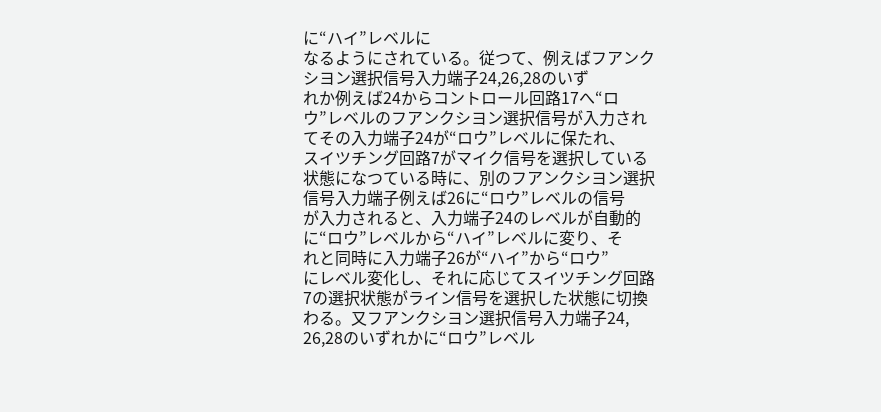に“ハイ”レベルに
なるようにされている。従つて、例えばフアンク
シヨン選択信号入力端子24,26,28のいず
れか例えば24からコントロール回路17へ“ロ
ウ”レベルのフアンクシヨン選択信号が入力され
てその入力端子24が“ロウ”レベルに保たれ、
スイツチング回路7がマイク信号を選択している
状態になつている時に、別のフアンクシヨン選択
信号入力端子例えば26に“ロウ”レベルの信号
が入力されると、入力端子24のレベルが自動的
に“ロウ”レベルから“ハイ”レベルに変り、そ
れと同時に入力端子26が“ハイ”から“ロウ”
にレベル変化し、それに応じてスイツチング回路
7の選択状態がライン信号を選択した状態に切換
わる。又フアンクシヨン選択信号入力端子24,
26,28のいずれかに“ロウ”レベル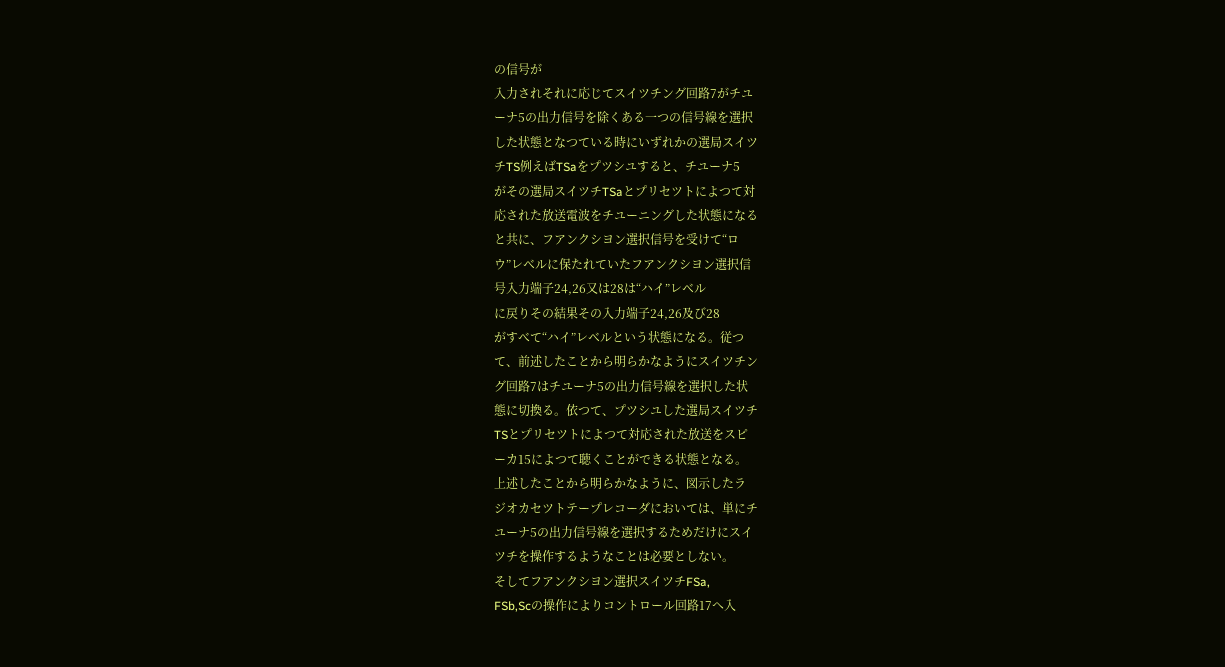の信号が
入力されそれに応じてスイツチング回路7がチユ
ーナ5の出力信号を除くある一つの信号線を選択
した状態となつている時にいずれかの選局スイツ
チTS例えばTSaをプツシユすると、チユーナ5
がその選局スイツチTSaとプリセツトによつて対
応された放送電波をチユーニングした状態になる
と共に、フアンクシヨン選択信号を受けて“ロ
ウ”レベルに保たれていたフアンクシヨン選択信
号入力端子24,26又は28は“ハイ”レベル
に戻りその結果その入力端子24,26及び28
がすべて“ハイ”レベルという状態になる。従つ
て、前述したことから明らかなようにスイツチン
グ回路7はチユーナ5の出力信号線を選択した状
態に切換る。依つて、プツシユした選局スイツチ
TSとプリセツトによつて対応された放送をスピ
ーカ15によつて聴くことができる状態となる。
上述したことから明らかなように、図示したラ
ジオカセツトテープレコーダにおいては、単にチ
ユーナ5の出力信号線を選択するためだけにスイ
ツチを操作するようなことは必要としない。
そしてフアンクシヨン選択スイツチFSa,
FSb,Scの操作によりコントロール回路17へ入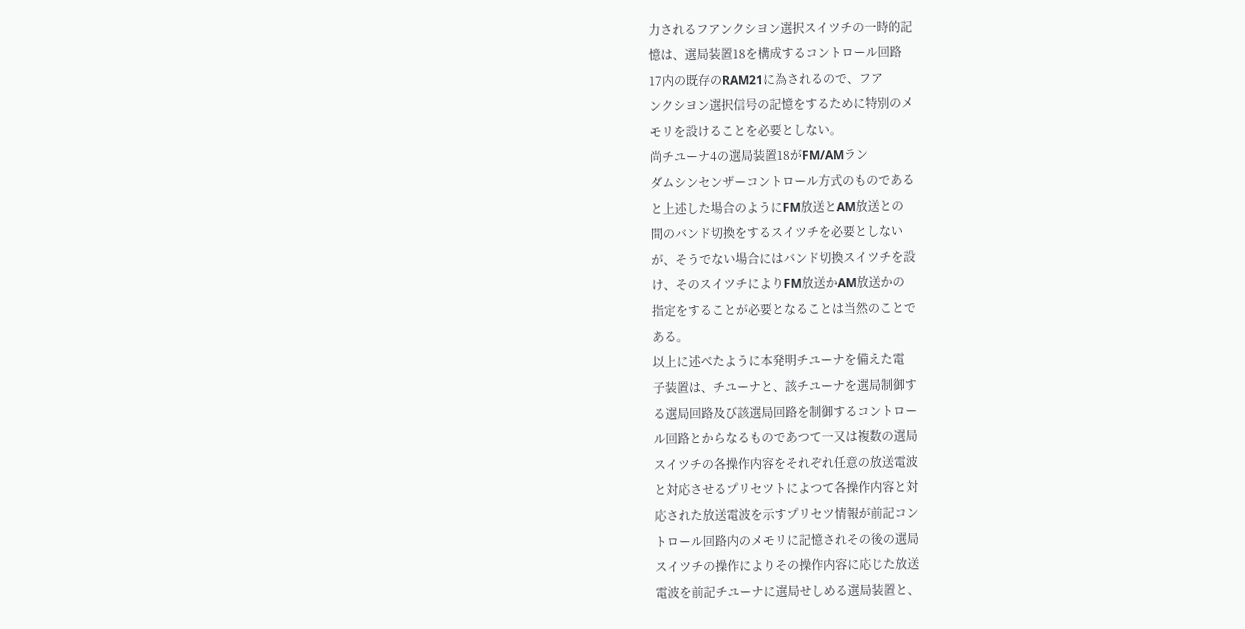力されるフアンクシヨン選択スイツチの一時的記
憶は、選局装置18を構成するコントロール回路
17内の既存のRAM21に為されるので、フア
ンクシヨン選択信号の記憶をするために特別のメ
モリを設けることを必要としない。
尚チユーナ4の選局装置18がFM/AMラン
ダムシンセンザーコントロール方式のものである
と上述した場合のようにFM放送とAM放送との
間のバンド切換をするスイツチを必要としない
が、そうでない場合にはバンド切換スイツチを設
け、そのスイツチによりFM放送かAM放送かの
指定をすることが必要となることは当然のことで
ある。
以上に述べたように本発明チユーナを備えた電
子装置は、チユーナと、該チユーナを選局制御す
る選局回路及び該選局回路を制御するコントロー
ル回路とからなるものであつて一又は複数の選局
スイツチの各操作内容をそれぞれ任意の放送電波
と対応させるプリセツトによつて各操作内容と対
応された放送電波を示すプリセツ情報が前記コン
トロール回路内のメモリに記憶されその後の選局
スイツチの操作によりその操作内容に応じた放送
電波を前記チユーナに選局せしめる選局装置と、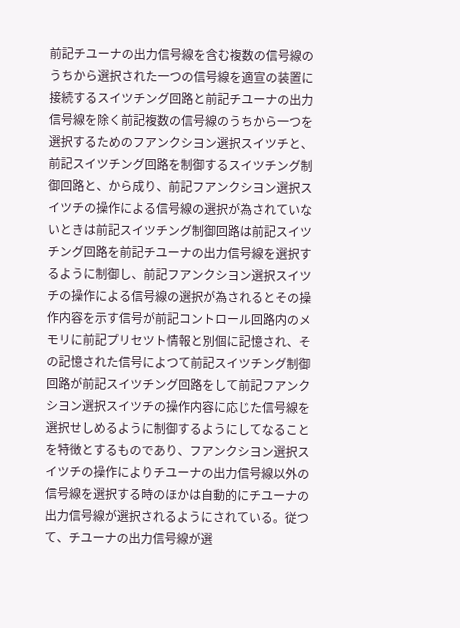前記チユーナの出力信号線を含む複数の信号線の
うちから選択された一つの信号線を適宣の装置に
接続するスイツチング回路と前記チユーナの出力
信号線を除く前記複数の信号線のうちから一つを
選択するためのフアンクシヨン選択スイツチと、
前記スイツチング回路を制御するスイツチング制
御回路と、から成り、前記フアンクシヨン選択ス
イツチの操作による信号線の選択が為されていな
いときは前記スイツチング制御回路は前記スイツ
チング回路を前記チユーナの出力信号線を選択す
るように制御し、前記フアンクシヨン選択スイツ
チの操作による信号線の選択が為されるとその操
作内容を示す信号が前記コントロール回路内のメ
モリに前記プリセツト情報と別個に記憶され、そ
の記憶された信号によつて前記スイツチング制御
回路が前記スイツチング回路をして前記フアンク
シヨン選択スイツチの操作内容に応じた信号線を
選択せしめるように制御するようにしてなること
を特徴とするものであり、フアンクシヨン選択ス
イツチの操作によりチユーナの出力信号線以外の
信号線を選択する時のほかは自動的にチユーナの
出力信号線が選択されるようにされている。従つ
て、チユーナの出力信号線が選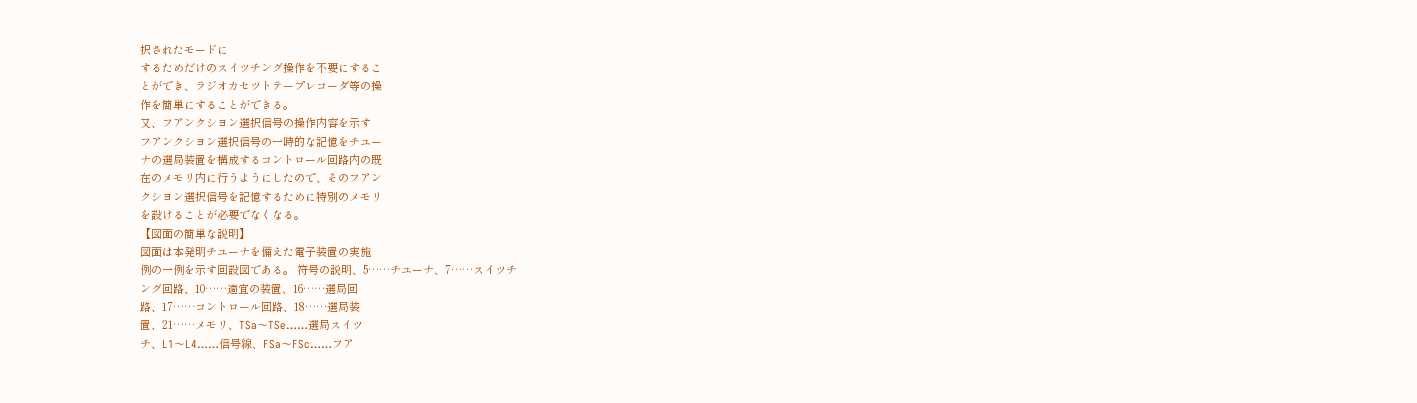択されたモードに
するためだけのスイツチング操作を不要にするこ
とができ、ラジオカセツトテープレコーダ等の操
作を簡単にすることができる。
又、フアンクシヨン選択信号の操作内容を示す
フアンクシヨン選択信号の一時的な記憶をチユー
ナの選局装置を構成するコントロール回路内の既
在のメモリ内に行うようにしたので、そのフアン
クシヨン選択信号を記憶するために特別のメモリ
を設けることが必要でなくなる。
【図面の簡単な説明】
図面は本発明チユーナを備えた電子装置の実施
例の一例を示す回設図である。 符号の説明、5……チユーナ、7……スイツチ
ング回路、10……適宜の装置、16……選局回
路、17……コントロール回路、18……選局装
置、21……メモリ、TSa〜TSe……選局スイツ
チ、L1〜L4……信号線、FSa〜FSc……フア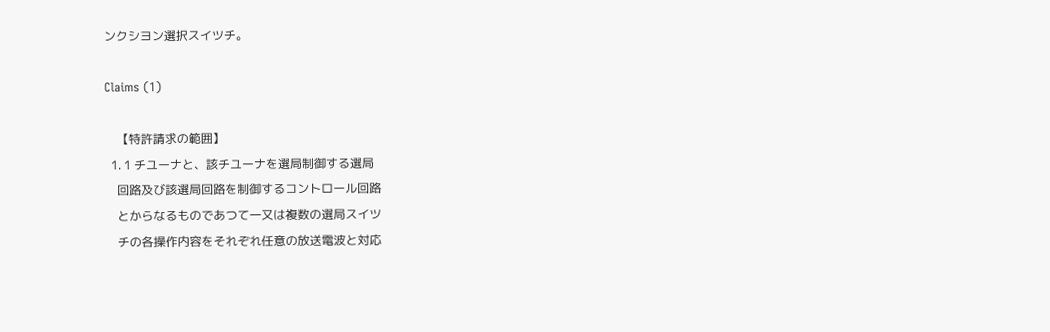ンクシヨン選択スイツチ。

Claims (1)

    【特許請求の範囲】
  1. 1 チユーナと、該チユーナを選局制御する選局
    回路及び該選局回路を制御するコントロール回路
    とからなるものであつて一又は複数の選局スイツ
    チの各操作内容をそれぞれ任意の放送電波と対応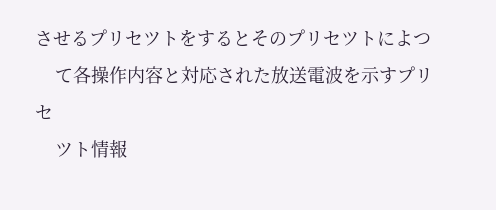させるプリセツトをするとそのプリセツトによつ
    て各操作内容と対応された放送電波を示すプリセ
    ツト情報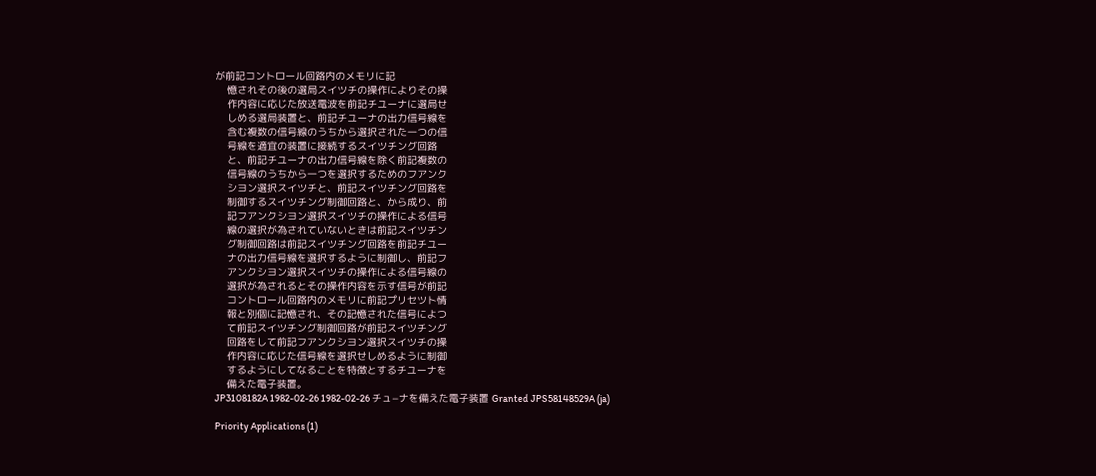が前記コントロール回路内のメモリに記
    憶されその後の選局スイツチの操作によりその操
    作内容に応じた放送電波を前記チユーナに選局せ
    しめる選局装置と、前記チユーナの出力信号線を
    含む複数の信号線のうちから選択された一つの信
    号線を適宜の装置に接続するスイツチング回路
    と、前記チユーナの出力信号線を除く前記複数の
    信号線のうちから一つを選択するためのフアンク
    シヨン選択スイツチと、前記スイツチング回路を
    制御するスイツチング制御回路と、から成り、前
    記フアンクシヨン選択スイツチの操作による信号
    線の選択が為されていないときは前記スイツチン
    グ制御回路は前記スイツチング回路を前記チユー
    ナの出力信号線を選択するように制御し、前記フ
    アンクシヨン選択スイツチの操作による信号線の
    選択が為されるとその操作内容を示す信号が前記
    コントロール回路内のメモリに前記プリセツト情
    報と別個に記憶され、その記憶された信号によつ
    て前記スイツチング制御回路が前記スイツチング
    回路をして前記フアンクシヨン選択スイツチの操
    作内容に応じた信号線を選択せしめるように制御
    するようにしてなることを特徴とするチユーナを
    備えた電子装置。
JP3108182A 1982-02-26 1982-02-26 チュ−ナを備えた電子装置 Granted JPS58148529A (ja)

Priority Applications (1)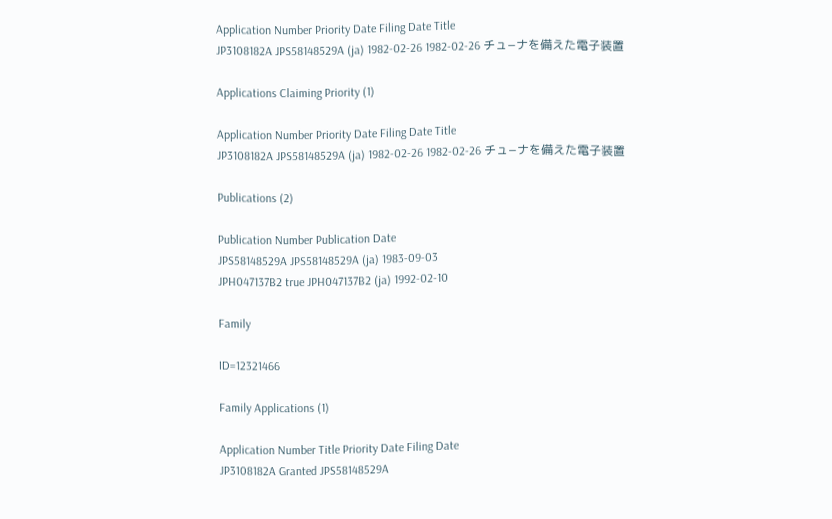Application Number Priority Date Filing Date Title
JP3108182A JPS58148529A (ja) 1982-02-26 1982-02-26 チュ−ナを備えた電子装置

Applications Claiming Priority (1)

Application Number Priority Date Filing Date Title
JP3108182A JPS58148529A (ja) 1982-02-26 1982-02-26 チュ−ナを備えた電子装置

Publications (2)

Publication Number Publication Date
JPS58148529A JPS58148529A (ja) 1983-09-03
JPH047137B2 true JPH047137B2 (ja) 1992-02-10

Family

ID=12321466

Family Applications (1)

Application Number Title Priority Date Filing Date
JP3108182A Granted JPS58148529A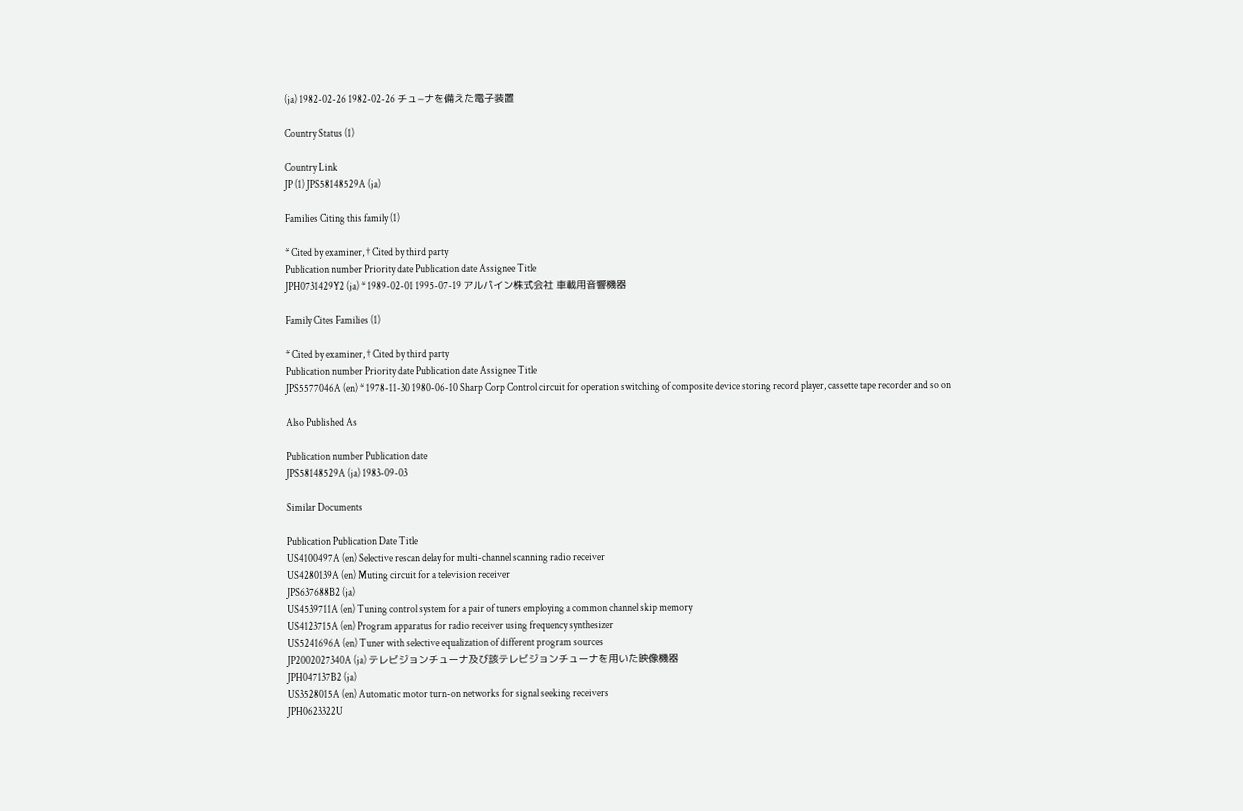(ja) 1982-02-26 1982-02-26 チュ−ナを備えた電子装置

Country Status (1)

Country Link
JP (1) JPS58148529A (ja)

Families Citing this family (1)

* Cited by examiner, † Cited by third party
Publication number Priority date Publication date Assignee Title
JPH0731429Y2 (ja) * 1989-02-01 1995-07-19 アルパイン株式会社 車載用音響機器

Family Cites Families (1)

* Cited by examiner, † Cited by third party
Publication number Priority date Publication date Assignee Title
JPS5577046A (en) * 1978-11-30 1980-06-10 Sharp Corp Control circuit for operation switching of composite device storing record player, cassette tape recorder and so on

Also Published As

Publication number Publication date
JPS58148529A (ja) 1983-09-03

Similar Documents

Publication Publication Date Title
US4100497A (en) Selective rescan delay for multi-channel scanning radio receiver
US4280139A (en) Muting circuit for a television receiver
JPS637688B2 (ja)
US4539711A (en) Tuning control system for a pair of tuners employing a common channel skip memory
US4123715A (en) Program apparatus for radio receiver using frequency synthesizer
US5241696A (en) Tuner with selective equalization of different program sources
JP2002027340A (ja) テレビジョンチューナ及び該テレビジョンチューナを用いた映像機器
JPH047137B2 (ja)
US3528015A (en) Automatic motor turn-on networks for signal seeking receivers
JPH0623322U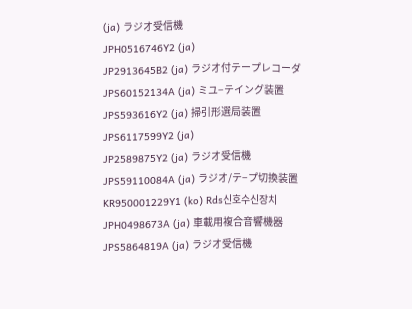(ja) ラジオ受信機
JPH0516746Y2 (ja)
JP2913645B2 (ja) ラジオ付テープレコーダ
JPS60152134A (ja) ミユ−テイング装置
JPS593616Y2 (ja) 掃引形選局装置
JPS6117599Y2 (ja)
JP2589875Y2 (ja) ラジオ受信機
JPS59110084A (ja) ラジオ/テ−プ切換装置
KR950001229Y1 (ko) Rds신호수신장치
JPH0498673A (ja) 車載用複合音響機器
JPS5864819A (ja) ラジオ受信機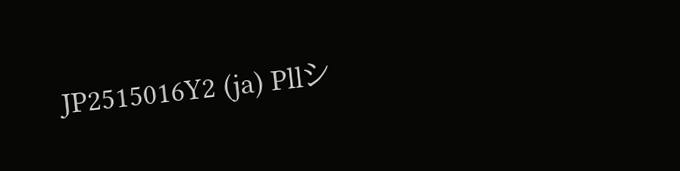JP2515016Y2 (ja) Pllシ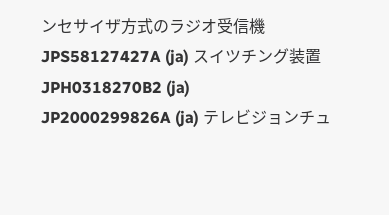ンセサイザ方式のラジオ受信機
JPS58127427A (ja) スイツチング装置
JPH0318270B2 (ja)
JP2000299826A (ja) テレビジョンチュ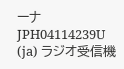ーナ
JPH04114239U (ja) ラジオ受信機